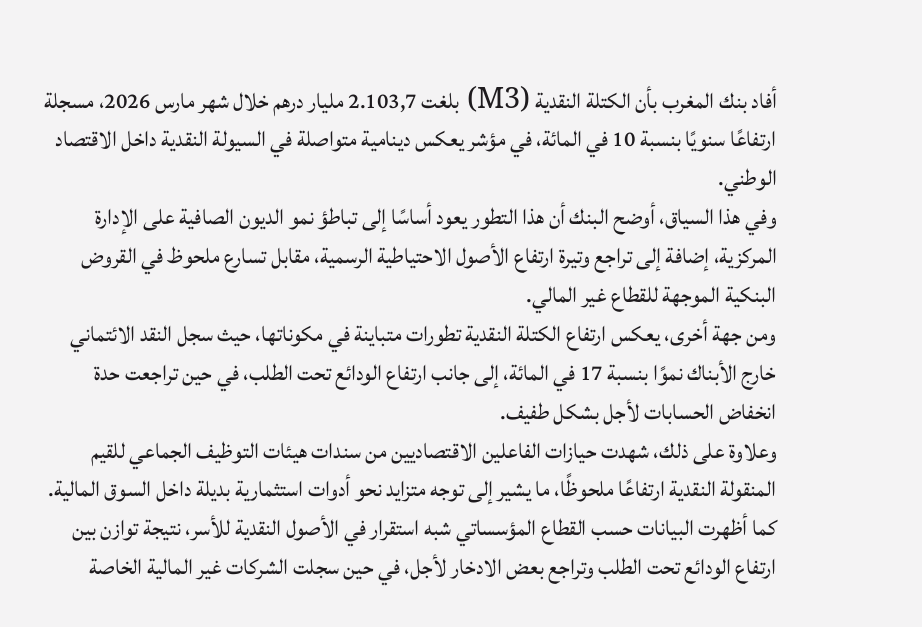أفاد بنك المغرب بأن الكتلة النقدية (M3) بلغت 2.103,7 مليار درهم خلال شهر مارس 2026، مسجلة ارتفاعًا سنويًا بنسبة 10 في المائة، في مؤشر يعكس دينامية متواصلة في السيولة النقدية داخل الاقتصاد الوطني.
وفي هذا السياق، أوضح البنك أن هذا التطور يعود أساسًا إلى تباطؤ نمو الديون الصافية على الإدارة المركزية، إضافة إلى تراجع وتيرة ارتفاع الأصول الاحتياطية الرسمية، مقابل تسارع ملحوظ في القروض البنكية الموجهة للقطاع غير المالي.
ومن جهة أخرى، يعكس ارتفاع الكتلة النقدية تطورات متباينة في مكوناتها، حيث سجل النقد الائتماني خارج الأبناك نموًا بنسبة 17 في المائة، إلى جانب ارتفاع الودائع تحت الطلب، في حين تراجعت حدة انخفاض الحسابات لأجل بشكل طفيف.
وعلاوة على ذلك، شهدت حيازات الفاعلين الاقتصاديين من سندات هيئات التوظيف الجماعي للقيم المنقولة النقدية ارتفاعًا ملحوظًا، ما يشير إلى توجه متزايد نحو أدوات استثمارية بديلة داخل السوق المالية.
كما أظهرت البيانات حسب القطاع المؤسساتي شبه استقرار في الأصول النقدية للأسر، نتيجة توازن بين ارتفاع الودائع تحت الطلب وتراجع بعض الادخار لأجل، في حين سجلت الشركات غير المالية الخاصة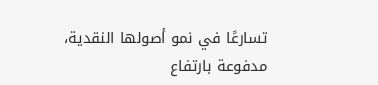تسارعًا في نمو أصولها النقدية، مدفوعة بارتفاع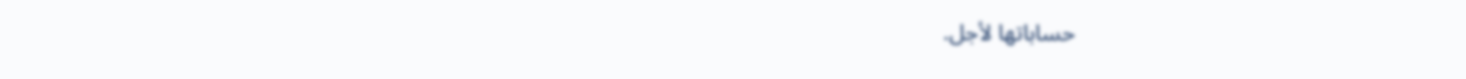حساباتها لأجل.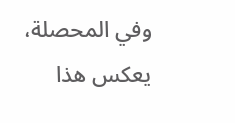وفي المحصلة، يعكس هذا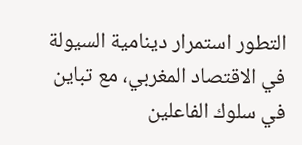التطور استمرار دينامية السيولة في الاقتصاد المغربي، مع تباين في سلوك الفاعلين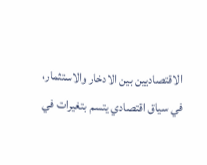الاقتصاديين بين الادخار والاستثمار، في سياق اقتصادي يتسم بتغيرات في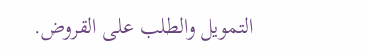التمويل والطلب على القروض.